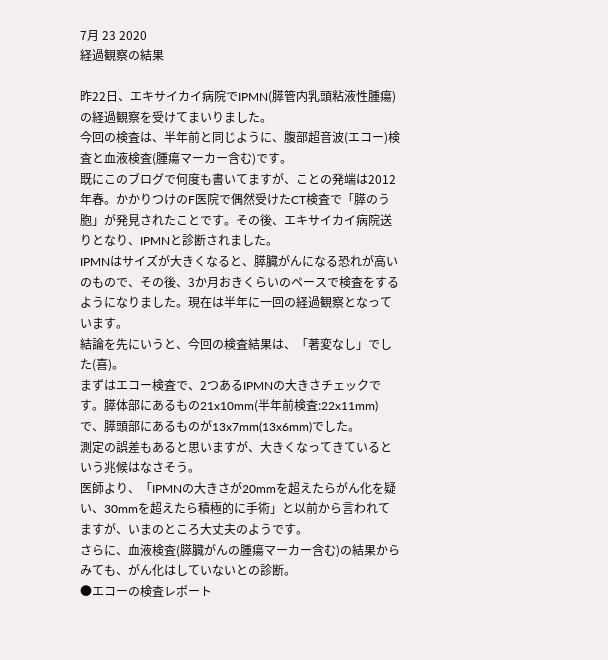7月 23 2020
経過観察の結果

昨22日、エキサイカイ病院でIPMN(膵管内乳頭粘液性腫瘍)の経過観察を受けてまいりました。
今回の検査は、半年前と同じように、腹部超音波(エコー)検査と血液検査(腫瘍マーカー含む)です。
既にこのブログで何度も書いてますが、ことの発端は2012年春。かかりつけのF医院で偶然受けたCT検査で「膵のう胞」が発見されたことです。その後、エキサイカイ病院送りとなり、IPMNと診断されました。
IPMNはサイズが大きくなると、膵臓がんになる恐れが高いのもので、その後、3か月おきくらいのペースで検査をするようになりました。現在は半年に一回の経過観察となっています。
結論を先にいうと、今回の検査結果は、「著変なし」でした(喜)。
まずはエコー検査で、2つあるIPMNの大きさチェックです。膵体部にあるもの21x10mm(半年前検査:22x11mm)で、膵頭部にあるものが13x7mm(13x6mm)でした。
測定の誤差もあると思いますが、大きくなってきているという兆候はなさそう。
医師より、「IPMNの大きさが20mmを超えたらがん化を疑い、30mmを超えたら積極的に手術」と以前から言われてますが、いまのところ大丈夫のようです。
さらに、血液検査(膵臓がんの腫瘍マーカー含む)の結果からみても、がん化はしていないとの診断。
●エコーの検査レポート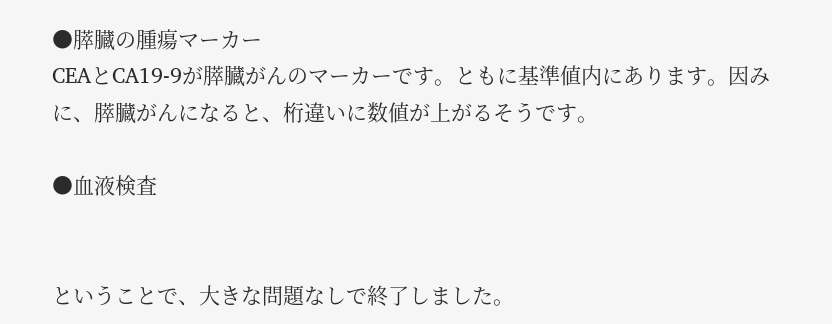●膵臓の腫瘍マーカー
CEAとCA19-9が膵臓がんのマーカーです。ともに基準値内にあります。因みに、膵臓がんになると、桁違いに数値が上がるそうです。

●血液検査


ということで、大きな問題なしで終了しました。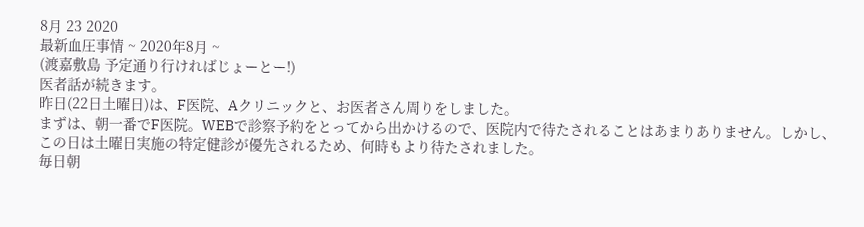8月 23 2020
最新血圧事情 ~ 2020年8月 ~
(渡嘉敷島 予定通り行ければじょーとー!)
医者話が続きます。
昨日(22日土曜日)は、F医院、Aクリニックと、お医者さん周りをしました。
まずは、朝一番でF医院。WEBで診察予約をとってから出かけるので、医院内で待たされることはあまりありません。しかし、この日は土曜日実施の特定健診が優先されるため、何時もより待たされました。
毎日朝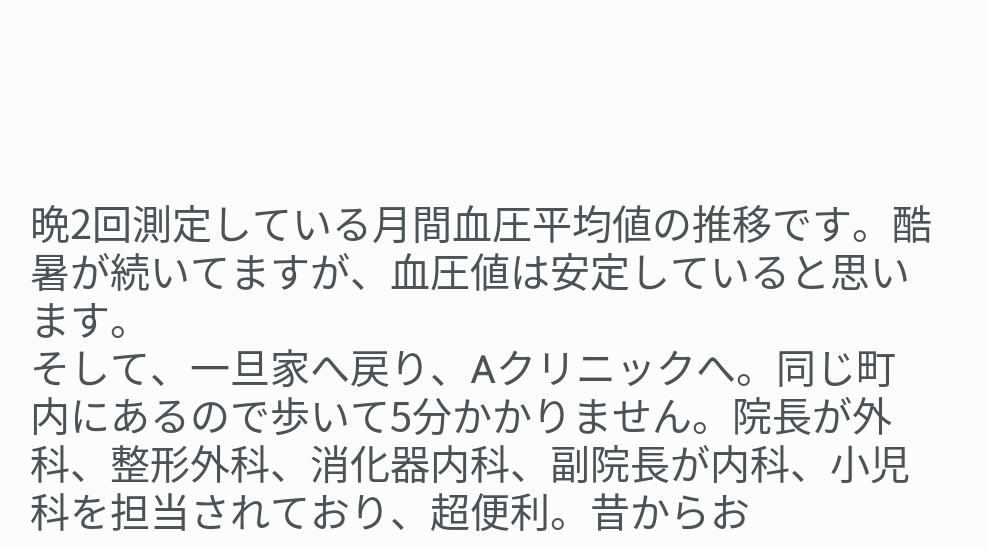晩2回測定している月間血圧平均値の推移です。酷暑が続いてますが、血圧値は安定していると思います。
そして、一旦家へ戻り、Aクリニックへ。同じ町内にあるので歩いて5分かかりません。院長が外科、整形外科、消化器内科、副院長が内科、小児科を担当されており、超便利。昔からお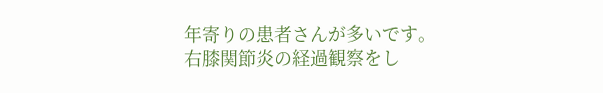年寄りの患者さんが多いです。
右膝関節炎の経過観察をし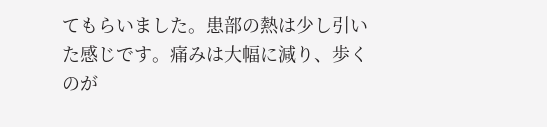てもらいました。患部の熱は少し引いた感じです。痛みは大幅に減り、歩くのが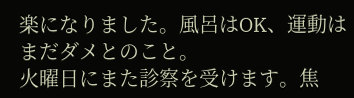楽になりました。風呂はOK、運動はまだダメとのこと。
火曜日にまた診察を受けます。焦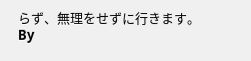らず、無理をせずに行きます。
By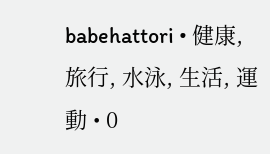babehattori • 健康, 旅行, 水泳, 生活, 運動 • 0